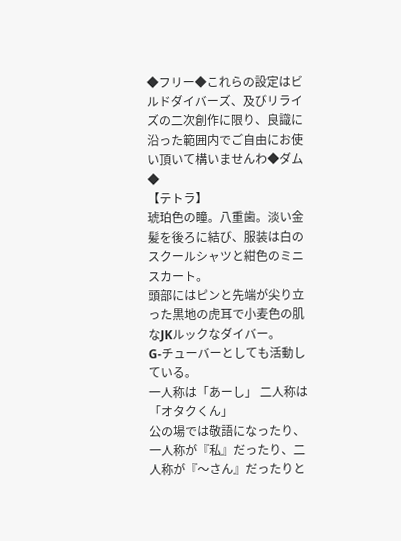◆フリー◆これらの設定はビルドダイバーズ、及びリライズの二次創作に限り、良識に沿った範囲内でご自由にお使い頂いて構いませんわ◆ダム◆
【テトラ】
琥珀色の瞳。八重歯。淡い金髪を後ろに結び、服装は白のスクールシャツと紺色のミニスカート。
頭部にはピンと先端が尖り立った黒地の虎耳で小麦色の肌なJKルックなダイバー。
G-チューバーとしても活動している。
一人称は「あーし」 二人称は「オタクくん」
公の場では敬語になったり、一人称が『私』だったり、二人称が『〜さん』だったりと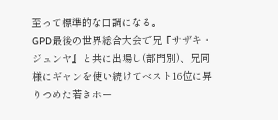至って標準的な口調になる。
GPD最後の世界総合大会で兄『サザキ・ジュンヤ』と共に出場し(部門別)、兄同様にギャンを使い続けてベスト16位に昇りつめた若きホー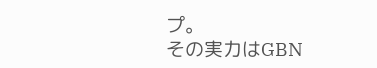プ。
その実力はGBN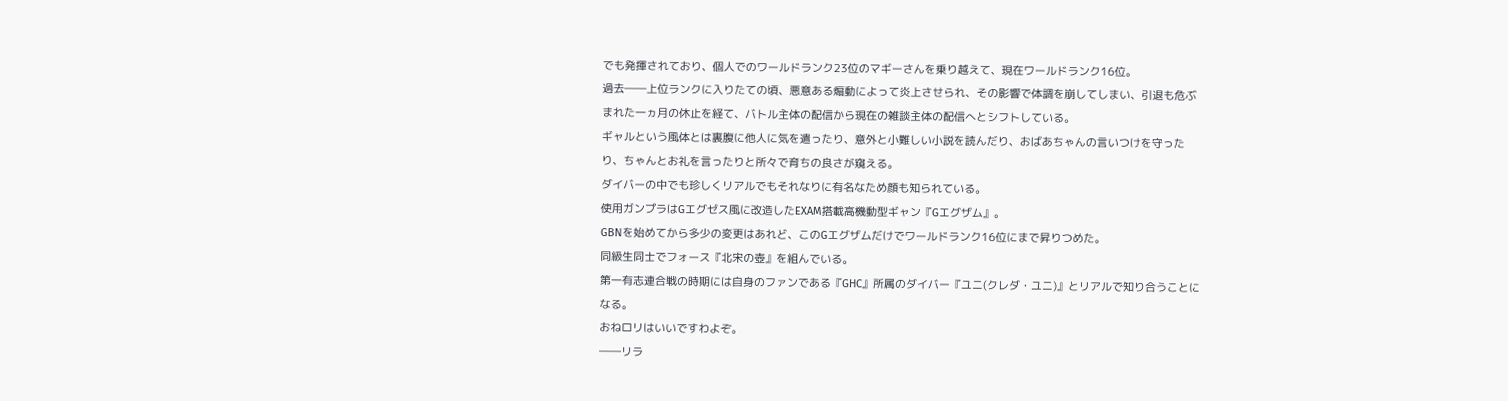でも発揮されており、個人でのワールドランク23位のマギーさんを乗り越えて、現在ワールドランク16位。
過去――上位ランクに入りたての頃、悪意ある煽動によって炎上させられ、その影響で体調を崩してしまい、引退も危ぶまれた一ヵ月の休止を経て、バトル主体の配信から現在の雑談主体の配信へとシフトしている。
ギャルという風体とは裏腹に他人に気を遣ったり、意外と小難しい小説を読んだり、おばあちゃんの言いつけを守ったり、ちゃんとお礼を言ったりと所々で育ちの良さが窺える。
ダイバーの中でも珍しくリアルでもそれなりに有名なため顔も知られている。
使用ガンプラはGエグゼス風に改造したEXAM搭載高機動型ギャン『Gエグザム』。
GBNを始めてから多少の変更はあれど、このGエグザムだけでワールドランク16位にまで昇りつめた。
同級生同士でフォース『北宋の壺』を組んでいる。
第一有志連合戦の時期には自身のファンである『GHC』所属のダイバー『ユニ(クレダ・ユニ)』とリアルで知り合うことになる。
おねロリはいいですわよぞ。
――リラ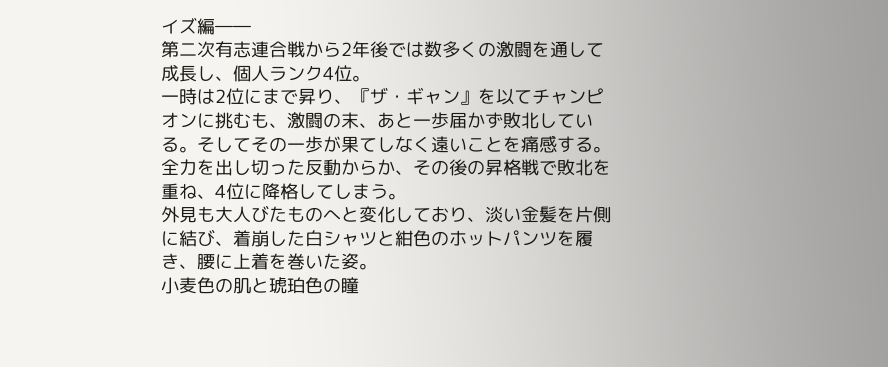イズ編――
第二次有志連合戦から2年後では数多くの激闘を通して成長し、個人ランク4位。
一時は2位にまで昇り、『ザ・ギャン』を以てチャンピオンに挑むも、激闘の末、あと一歩届かず敗北している。そしてその一歩が果てしなく遠いことを痛感する。
全力を出し切った反動からか、その後の昇格戦で敗北を重ね、4位に降格してしまう。
外見も大人びたものへと変化しており、淡い金髪を片側に結び、着崩した白シャツと紺色のホットパンツを履き、腰に上着を巻いた姿。
小麦色の肌と琥珀色の瞳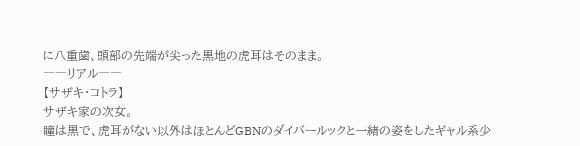に八重歯、頭部の先端が尖った黒地の虎耳はそのまま。
――リアル――
【サザキ・コトラ】
サザキ家の次女。
瞳は黒で、虎耳がない以外はほとんどGBNのダイバールックと一緒の姿をしたギャル系少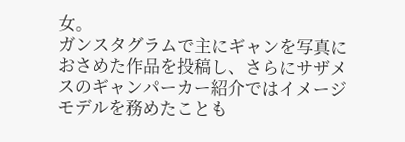女。
ガンスタグラムで主にギャンを写真におさめた作品を投稿し、さらにサザメスのギャンパーカー紹介ではイメージモデルを務めたことも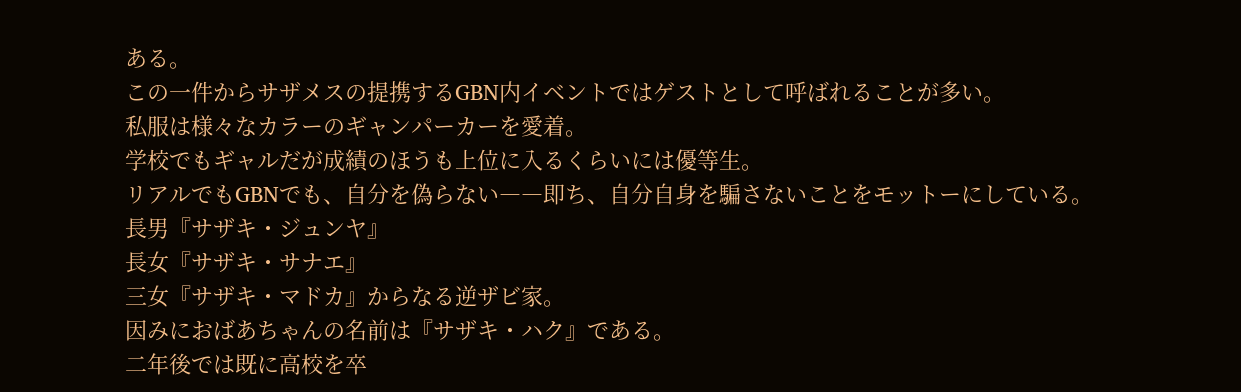ある。
この一件からサザメスの提携するGBN内イベントではゲストとして呼ばれることが多い。
私服は様々なカラーのギャンパーカーを愛着。
学校でもギャルだが成績のほうも上位に入るくらいには優等生。
リアルでもGBNでも、自分を偽らない――即ち、自分自身を騙さないことをモットーにしている。
長男『サザキ・ジュンヤ』
長女『サザキ・サナエ』
三女『サザキ・マドカ』からなる逆ザビ家。
因みにおばあちゃんの名前は『サザキ・ハク』である。
二年後では既に高校を卒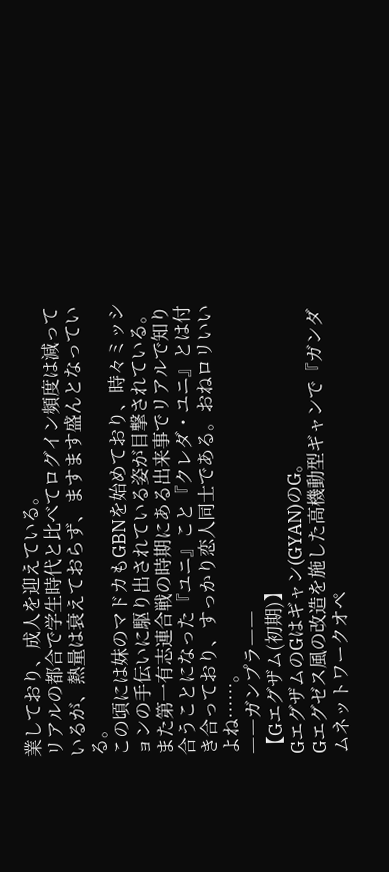業しており、成人を迎えている。
リアルの都合で学生時代と比べてログイン頻度は減っているが、熱量は衰えておらず、ますます盛んとなっている。
この頃には妹のマドカもGBNを始めており、時々ミッションの手伝いに駆り出されている姿が目撃されている。
また第一有志連合戦の時期にある出来事でリアルで知り合うことになった『ユニ』こと『クレダ・ユニ』とは付き合っており、すっかり恋人同士である。おねロリいいよね……。
――ガンプラ――
【Gエグザム(初期)】
GエグザムのGはギャン(GYAN)のG。
Gエグゼス風の改造を施した高機動型ギャンで『ガンダムネットワークオペ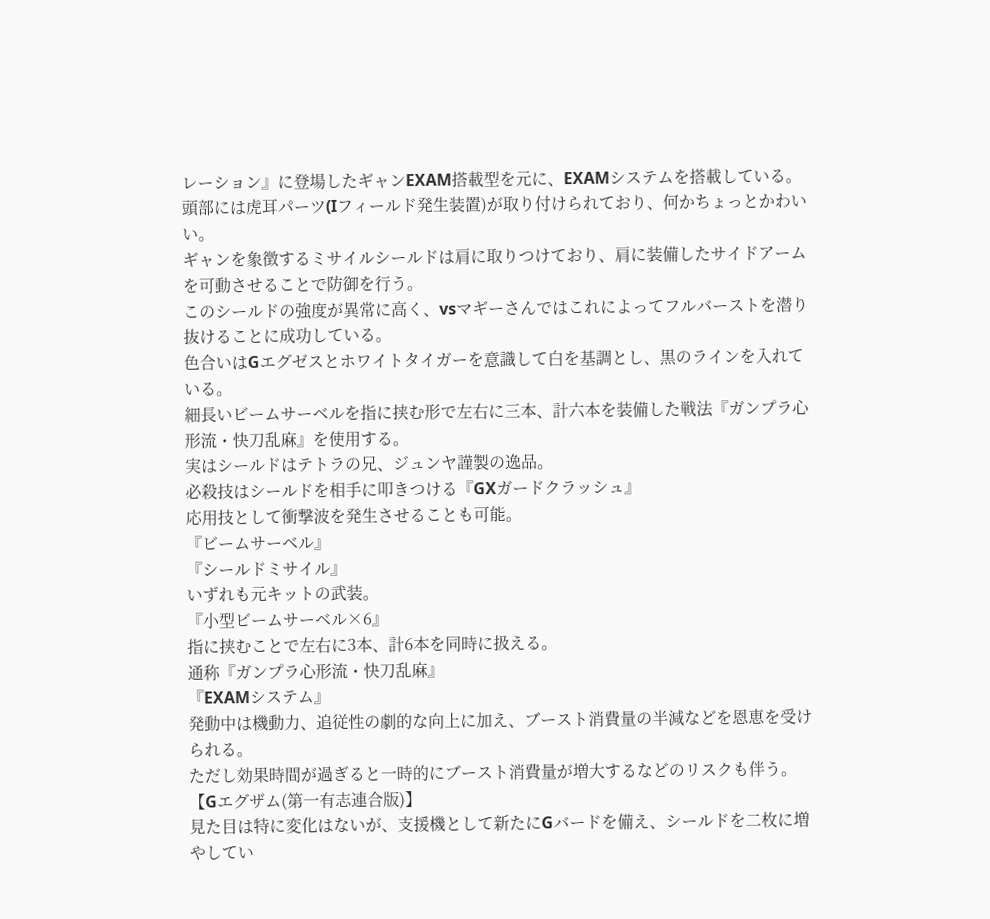レーション』に登場したギャンEXAM搭載型を元に、EXAMシステムを搭載している。
頭部には虎耳パーツ(Iフィールド発生装置)が取り付けられており、何かちょっとかわいい。
ギャンを象徴するミサイルシールドは肩に取りつけており、肩に装備したサイドアームを可動させることで防御を行う。
このシールドの強度が異常に高く、vsマギーさんではこれによってフルバーストを潜り抜けることに成功している。
色合いはGエグゼスとホワイトタイガーを意識して白を基調とし、黒のラインを入れている。
細長いビームサーベルを指に挟む形で左右に三本、計六本を装備した戦法『ガンプラ心形流・快刀乱麻』を使用する。
実はシールドはテトラの兄、ジュンヤ謹製の逸品。
必殺技はシールドを相手に叩きつける『GXガードクラッシュ』
応用技として衝撃波を発生させることも可能。
『ビームサーベル』
『シールドミサイル』
いずれも元キットの武装。
『小型ビームサーベル×6』
指に挟むことで左右に3本、計6本を同時に扱える。
通称『ガンプラ心形流・快刀乱麻』
『EXAMシステム』
発動中は機動力、追従性の劇的な向上に加え、ブースト消費量の半減などを恩恵を受けられる。
ただし効果時間が過ぎると一時的にブースト消費量が増大するなどのリスクも伴う。
【Gエグザム(第一有志連合版)】
見た目は特に変化はないが、支援機として新たにGバードを備え、シールドを二枚に増やしてい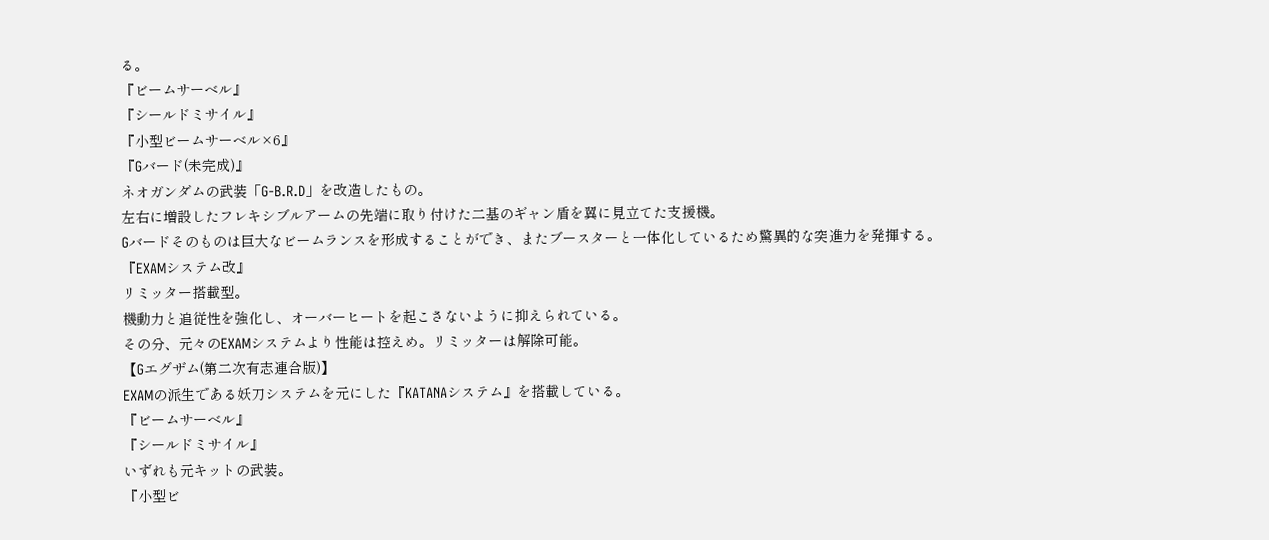る。
『ビームサーベル』
『シールドミサイル』
『小型ビームサーベル×6』
『Gバード(未完成)』
ネオガンダムの武装「G-B.R.D」を改造したもの。
左右に増設したフレキシブルアームの先端に取り付けた二基のギャン盾を翼に見立てた支援機。
Gバードそのものは巨大なビームランスを形成することができ、またブースターと一体化しているため驚異的な突進力を発揮する。
『EXAMシステム改』
リミッター搭載型。
機動力と追従性を強化し、オーバーヒートを起こさないように抑えられている。
その分、元々のEXAMシステムより性能は控えめ。リミッターは解除可能。
【Gエグザム(第二次有志連合版)】
EXAMの派生である妖刀システムを元にした『KATANAシステム』を搭載している。
『ビームサーベル』
『シールドミサイル』
いずれも元キットの武装。
『小型ビ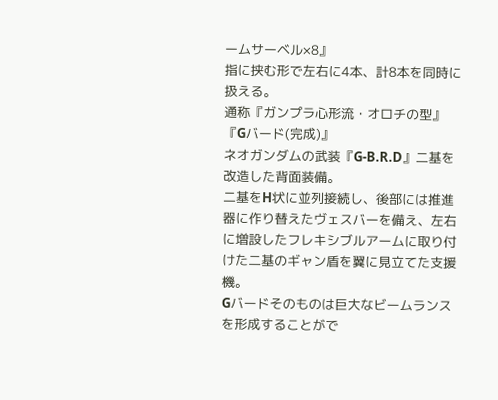ームサーベル×8』
指に挟む形で左右に4本、計8本を同時に扱える。
通称『ガンプラ心形流・オロチの型』
『Gバード(完成)』
ネオガンダムの武装『G-B.R.D』二基を改造した背面装備。
二基をH状に並列接続し、後部には推進器に作り替えたヴェスバーを備え、左右に増設したフレキシブルアームに取り付けた二基のギャン盾を翼に見立てた支援機。
Gバードそのものは巨大なビームランスを形成することがで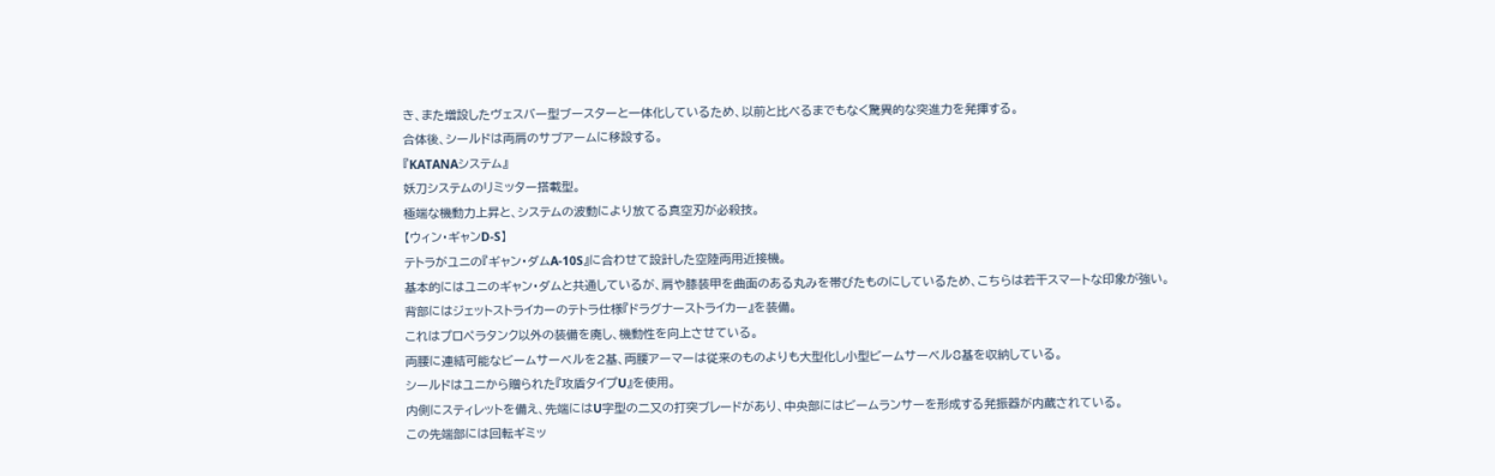き、また増設したヴェスバー型ブースターと一体化しているため、以前と比べるまでもなく驚異的な突進力を発揮する。
合体後、シールドは両肩のサブアームに移設する。
『KATANAシステム』
妖刀システムのリミッター搭載型。
極端な機動力上昇と、システムの波動により放てる真空刃が必殺技。
【ウィン・ギャンD-S】
テトラがユニの『ギャン・ダムA-10S』に合わせて設計した空陸両用近接機。
基本的にはユニのギャン・ダムと共通しているが、肩や膝装甲を曲面のある丸みを帯びたものにしているため、こちらは若干スマートな印象が強い。
背部にはジェットストライカーのテトラ仕様『ドラグナーストライカー』を装備。
これはプロペラタンク以外の装備を廃し、機動性を向上させている。
両腰に連結可能なビームサーベルを2基、両腰アーマーは従来のものよりも大型化し小型ビームサーベル8基を収納している。
シールドはユニから贈られた『攻盾タイプU』を使用。
内側にスティレットを備え、先端にはU字型の二又の打突ブレードがあり、中央部にはビームランサーを形成する発振器が内蔵されている。
この先端部には回転ギミッ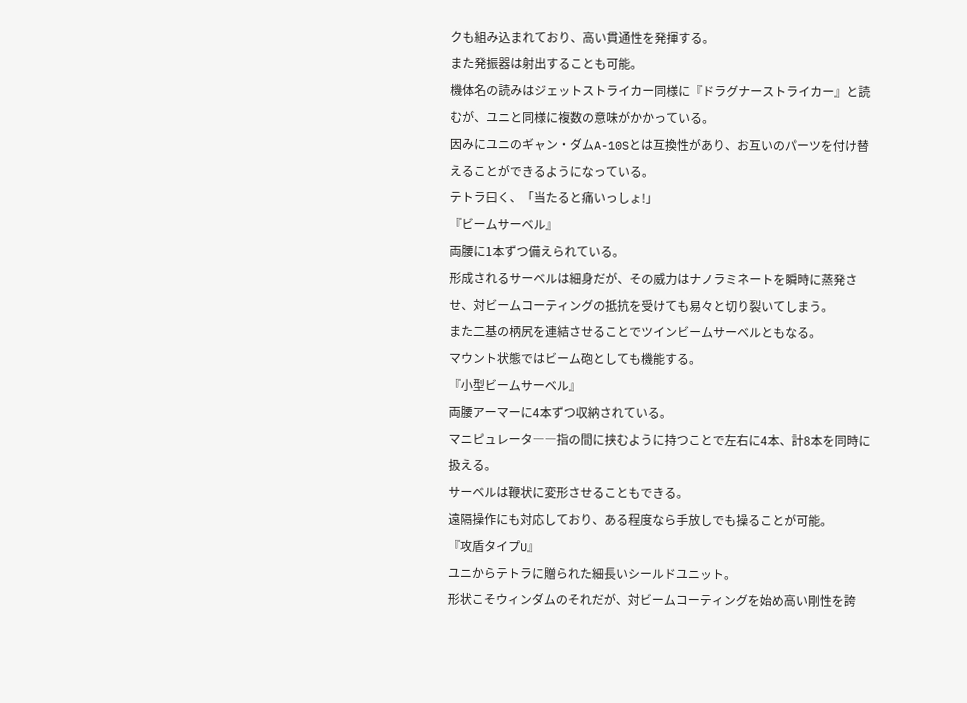クも組み込まれており、高い貫通性を発揮する。
また発振器は射出することも可能。
機体名の読みはジェットストライカー同様に『ドラグナーストライカー』と読むが、ユニと同様に複数の意味がかかっている。
因みにユニのギャン・ダムA-10Sとは互換性があり、お互いのパーツを付け替えることができるようになっている。
テトラ曰く、「当たると痛いっしょ!」
『ビームサーベル』
両腰に1本ずつ備えられている。
形成されるサーベルは細身だが、その威力はナノラミネートを瞬時に蒸発させ、対ビームコーティングの抵抗を受けても易々と切り裂いてしまう。
また二基の柄尻を連結させることでツインビームサーベルともなる。
マウント状態ではビーム砲としても機能する。
『小型ビームサーベル』
両腰アーマーに4本ずつ収納されている。
マニピュレータ――指の間に挟むように持つことで左右に4本、計8本を同時に扱える。
サーベルは鞭状に変形させることもできる。
遠隔操作にも対応しており、ある程度なら手放しでも操ることが可能。
『攻盾タイプU』
ユニからテトラに贈られた細長いシールドユニット。
形状こそウィンダムのそれだが、対ビームコーティングを始め高い剛性を誇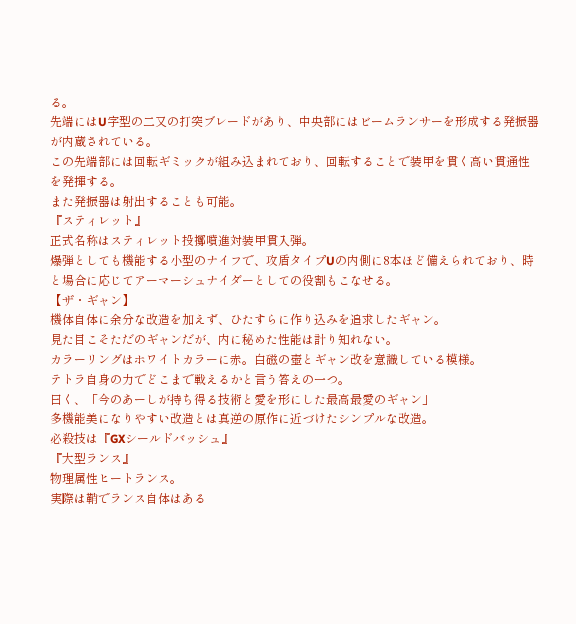る。
先端にはU字型の二又の打突ブレードがあり、中央部にはビームランサーを形成する発振器が内蔵されている。
この先端部には回転ギミックが組み込まれており、回転することで装甲を貫く高い貫通性を発揮する。
また発振器は射出することも可能。
『スティレット』
正式名称はスティレット投擲噴進対装甲貫入弾。
爆弾としても機能する小型のナイフで、攻盾タイプUの内側に8本ほど備えられており、時と場合に応じてアーマーシュナイダーとしての役割もこなせる。
【ザ・ギャン】
機体自体に余分な改造を加えず、ひたすらに作り込みを追求したギャン。
見た目こそただのギャンだが、内に秘めた性能は計り知れない。
カラーリングはホワイトカラーに赤。白磁の壺とギャン改を意識している模様。
テトラ自身の力でどこまで戦えるかと言う答えの一つ。
曰く、「今のあーしが持ち得る技術と愛を形にした最高最愛のギャン」
多機能美になりやすい改造とは真逆の原作に近づけたシンプルな改造。
必殺技は『GXシールドバッシュ』
『大型ランス』
物理属性ヒートランス。
実際は鞘でランス自体はある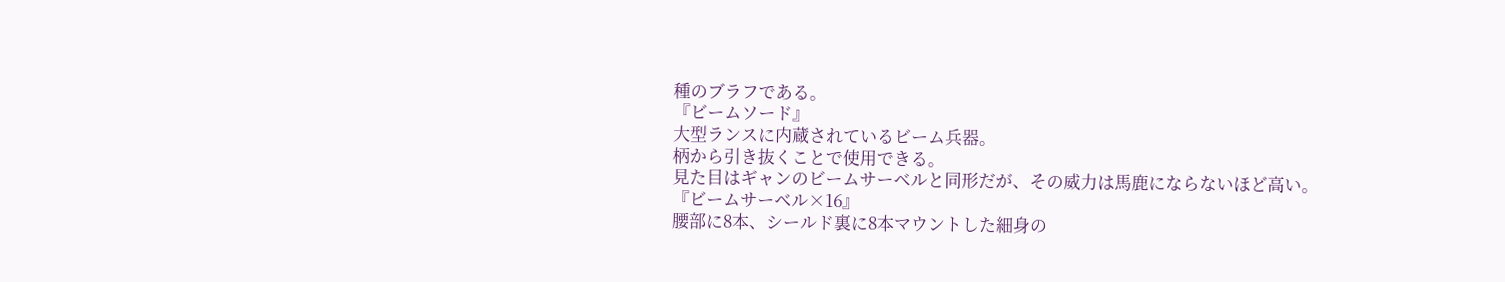種のブラフである。
『ビームソード』
大型ランスに内蔵されているビーム兵器。
柄から引き抜くことで使用できる。
見た目はギャンのビームサーベルと同形だが、その威力は馬鹿にならないほど高い。
『ビームサーベル×16』
腰部に8本、シールド裏に8本マウントした細身の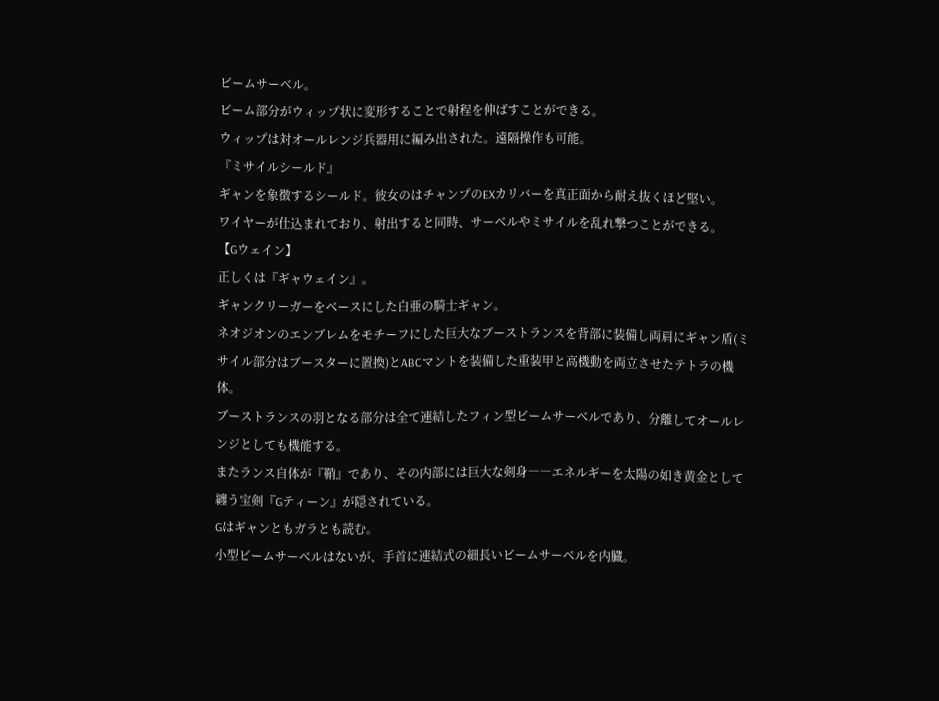ビームサーベル。
ビーム部分がウィップ状に変形することで射程を伸ばすことができる。
ウィップは対オールレンジ兵器用に編み出された。遠隔操作も可能。
『ミサイルシールド』
ギャンを象徴するシールド。彼女のはチャンプのEXカリバーを真正面から耐え抜くほど堅い。
ワイヤーが仕込まれており、射出すると同時、サーベルやミサイルを乱れ撃つことができる。
【Gウェイン】
正しくは『ギャウェイン』。
ギャンクリーガーをベースにした白亜の騎士ギャン。
ネオジオンのエンブレムをモチーフにした巨大なブーストランスを背部に装備し両肩にギャン盾(ミサイル部分はブースターに置換)とABCマントを装備した重装甲と高機動を両立させたテトラの機体。
ブーストランスの羽となる部分は全て連結したフィン型ビームサーベルであり、分離してオールレンジとしても機能する。
またランス自体が『鞘』であり、その内部には巨大な剣身――エネルギーを太陽の如き黄金として纏う宝剣『Gティーン』が隠されている。
Gはギャンともガラとも読む。
小型ビームサーベルはないが、手首に連結式の細長いビームサーベルを内臓。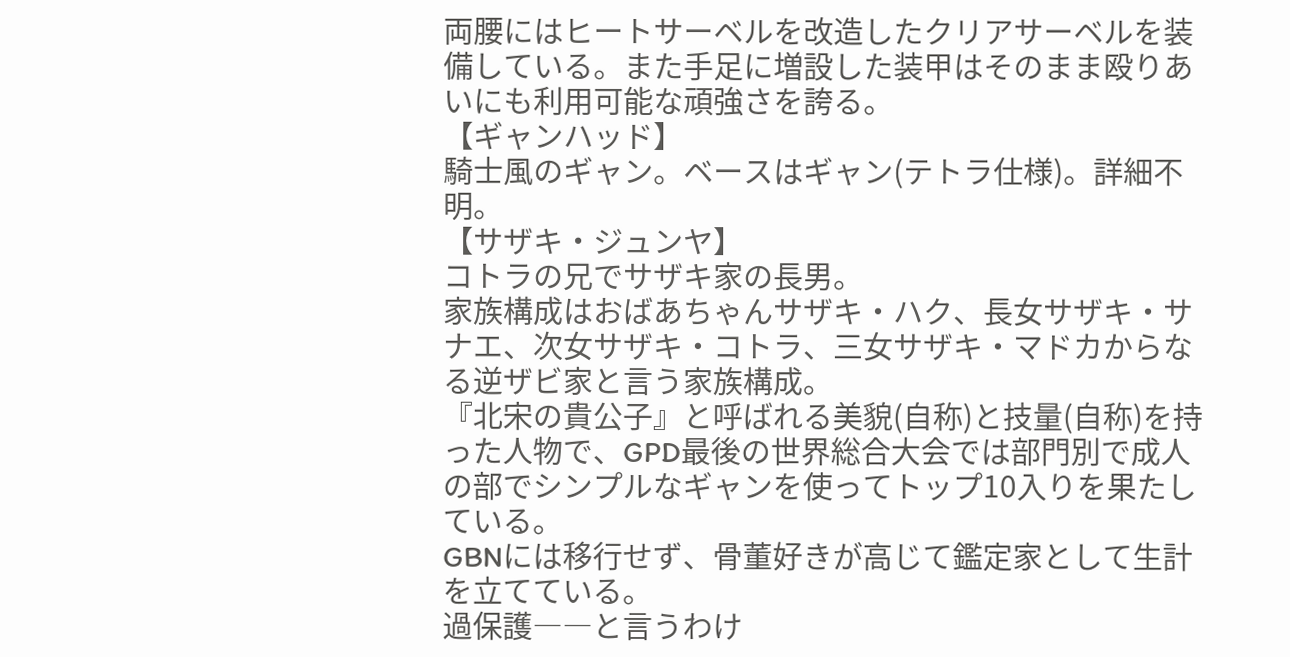両腰にはヒートサーベルを改造したクリアサーベルを装備している。また手足に増設した装甲はそのまま殴りあいにも利用可能な頑強さを誇る。
【ギャンハッド】
騎士風のギャン。ベースはギャン(テトラ仕様)。詳細不明。
【サザキ・ジュンヤ】
コトラの兄でサザキ家の長男。
家族構成はおばあちゃんサザキ・ハク、長女サザキ・サナエ、次女サザキ・コトラ、三女サザキ・マドカからなる逆ザビ家と言う家族構成。
『北宋の貴公子』と呼ばれる美貌(自称)と技量(自称)を持った人物で、GPD最後の世界総合大会では部門別で成人の部でシンプルなギャンを使ってトップ10入りを果たしている。
GBNには移行せず、骨董好きが高じて鑑定家として生計を立てている。
過保護――と言うわけ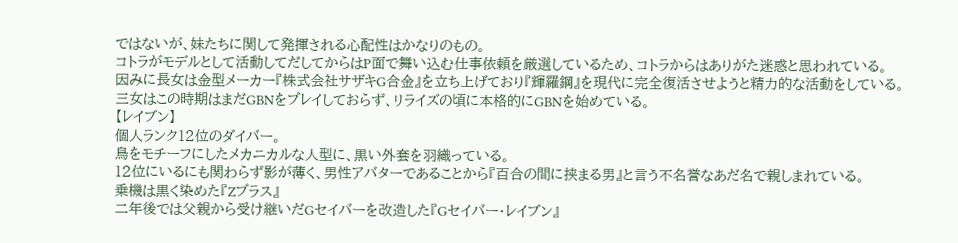ではないが、妹たちに関して発揮される心配性はかなりのもの。
コトラがモデルとして活動してだしてからはP面で舞い込む仕事依頼を厳選しているため、コトラからはありがた迷惑と思われている。
因みに長女は金型メーカー『株式会社サザキG合金』を立ち上げており『輝羅鋼』を現代に完全復活させようと精力的な活動をしている。
三女はこの時期はまだGBNをプレイしておらず、リライズの頃に本格的にGBNを始めている。
【レイブン】
個人ランク12位のダイバー。
鳥をモチーフにしたメカニカルな人型に、黒い外套を羽織っている。
12位にいるにも関わらず影が薄く、男性アバターであることから『百合の間に挟まる男』と言う不名誉なあだ名で親しまれている。
乗機は黒く染めた『Zプラス』
二年後では父親から受け継いだGセイバーを改造した『Gセイバー・レイブン』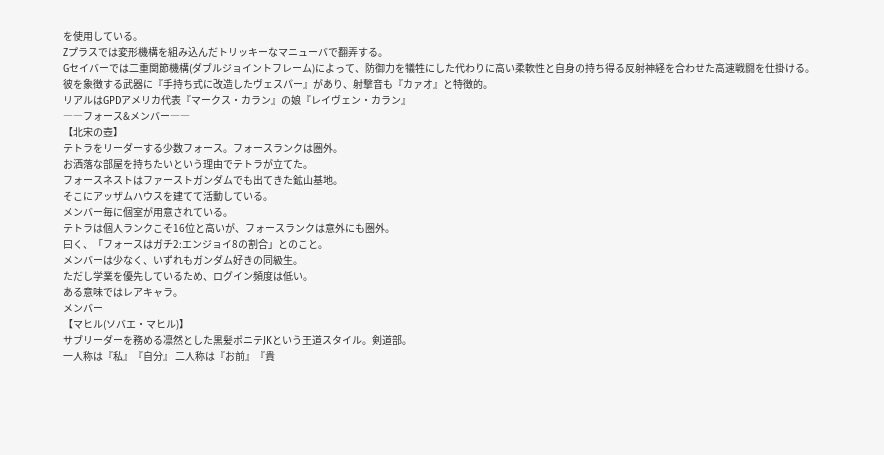を使用している。
Zプラスでは変形機構を組み込んだトリッキーなマニューバで翻弄する。
Gセイバーでは二重関節機構(ダブルジョイントフレーム)によって、防御力を犠牲にした代わりに高い柔軟性と自身の持ち得る反射神経を合わせた高速戦闘を仕掛ける。
彼を象徴する武器に『手持ち式に改造したヴェスパー』があり、射撃音も『カァオ』と特徴的。
リアルはGPDアメリカ代表『マークス・カラン』の娘『レイヴェン・カラン』
――フォース&メンバー――
【北宋の壺】
テトラをリーダーする少数フォース。フォースランクは圏外。
お洒落な部屋を持ちたいという理由でテトラが立てた。
フォースネストはファーストガンダムでも出てきた鉱山基地。
そこにアッザムハウスを建てて活動している。
メンバー毎に個室が用意されている。
テトラは個人ランクこそ16位と高いが、フォースランクは意外にも圏外。
曰く、「フォースはガチ2:エンジョイ8の割合」とのこと。
メンバーは少なく、いずれもガンダム好きの同級生。
ただし学業を優先しているため、ログイン頻度は低い。
ある意味ではレアキャラ。
メンバー
【マヒル(ソバエ・マヒル)】
サブリーダーを務める凛然とした黒髪ポニテJKという王道スタイル。剣道部。
一人称は『私』『自分』 二人称は『お前』『貴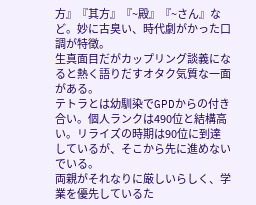方』『其方』『~殿』『~さん』など。妙に古臭い、時代劇がかった口調が特徴。
生真面目だがカップリング談義になると熱く語りだすオタク気質な一面がある。
テトラとは幼馴染でGPDからの付き合い。個人ランクは490位と結構高い。リライズの時期は90位に到達しているが、そこから先に進めないでいる。
両親がそれなりに厳しいらしく、学業を優先しているた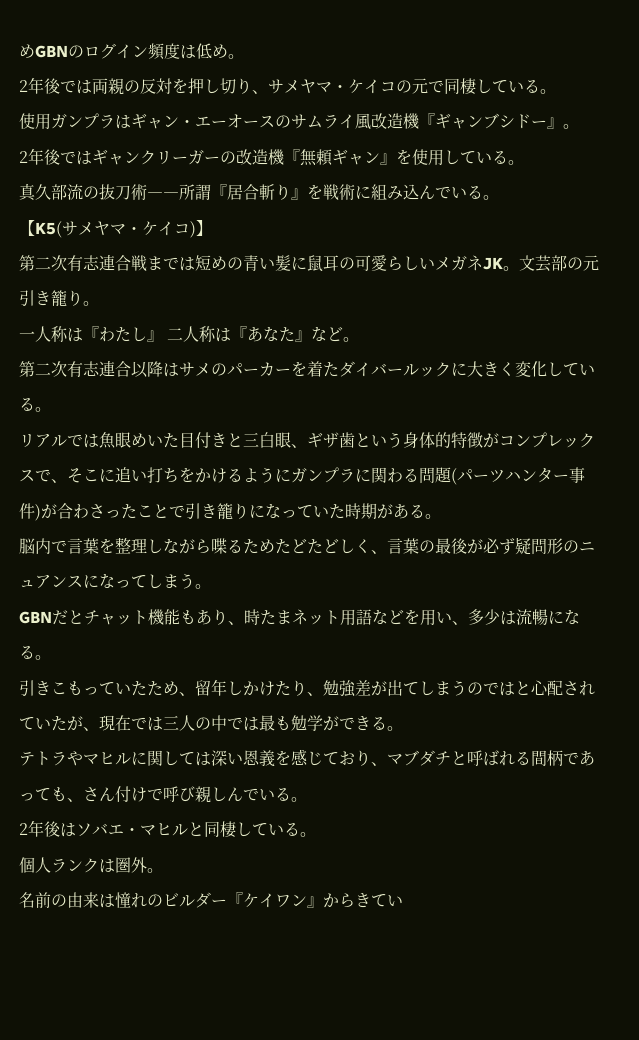めGBNのログイン頻度は低め。
2年後では両親の反対を押し切り、サメヤマ・ケイコの元で同棲している。
使用ガンプラはギャン・エーオースのサムライ風改造機『ギャンブシドー』。
2年後ではギャンクリーガーの改造機『無頼ギャン』を使用している。
真久部流の抜刀術――所謂『居合斬り』を戦術に組み込んでいる。
【K5(サメヤマ・ケイコ)】
第二次有志連合戦までは短めの青い髪に鼠耳の可愛らしいメガネJK。文芸部の元引き籠り。
一人称は『わたし』 二人称は『あなた』など。
第二次有志連合以降はサメのパーカーを着たダイバールックに大きく変化している。
リアルでは魚眼めいた目付きと三白眼、ギザ歯という身体的特徴がコンプレックスで、そこに追い打ちをかけるようにガンプラに関わる問題(パーツハンター事件)が合わさったことで引き籠りになっていた時期がある。
脳内で言葉を整理しながら喋るためたどたどしく、言葉の最後が必ず疑問形のニュアンスになってしまう。
GBNだとチャット機能もあり、時たまネット用語などを用い、多少は流暢になる。
引きこもっていたため、留年しかけたり、勉強差が出てしまうのではと心配されていたが、現在では三人の中では最も勉学ができる。
テトラやマヒルに関しては深い恩義を感じており、マブダチと呼ばれる間柄であっても、さん付けで呼び親しんでいる。
2年後はソバエ・マヒルと同棲している。
個人ランクは圏外。
名前の由来は憧れのビルダー『ケイワン』からきてい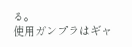る。
使用ガンプラはギャ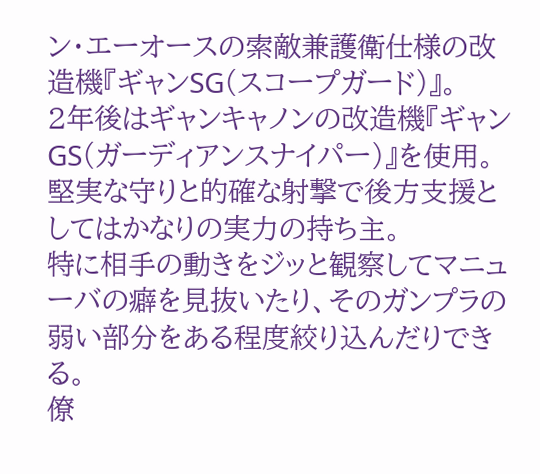ン・エーオースの索敵兼護衛仕様の改造機『ギャンSG(スコープガード)』。
2年後はギャンキャノンの改造機『ギャンGS(ガーディアンスナイパー)』を使用。
堅実な守りと的確な射撃で後方支援としてはかなりの実力の持ち主。
特に相手の動きをジッと観察してマニューバの癖を見抜いたり、そのガンプラの弱い部分をある程度絞り込んだりできる。
僚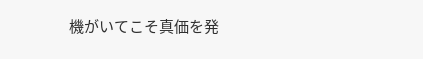機がいてこそ真価を発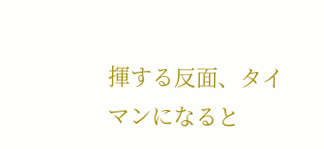揮する反面、タイマンになると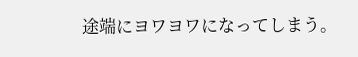途端にヨワヨワになってしまう。